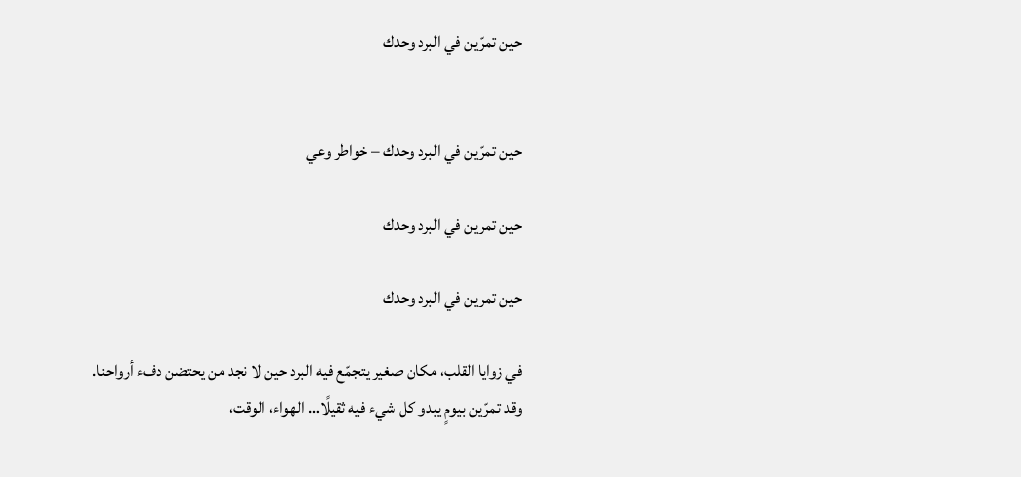حين تمرّين في البرد وحدك


حين تمرّين في البرد وحدك – خواطر وعي

حين تمرين في البرد وحدك

حين تمرين في البرد وحدك

في زوايا القلب، مكان صغير يتجمّع فيه البرد حين لا نجد من يحتضن دفء أرواحنا.
وقد تمرّين بيومٍ يبدو كل شيء فيه ثقيلًا… الهواء، الوقت،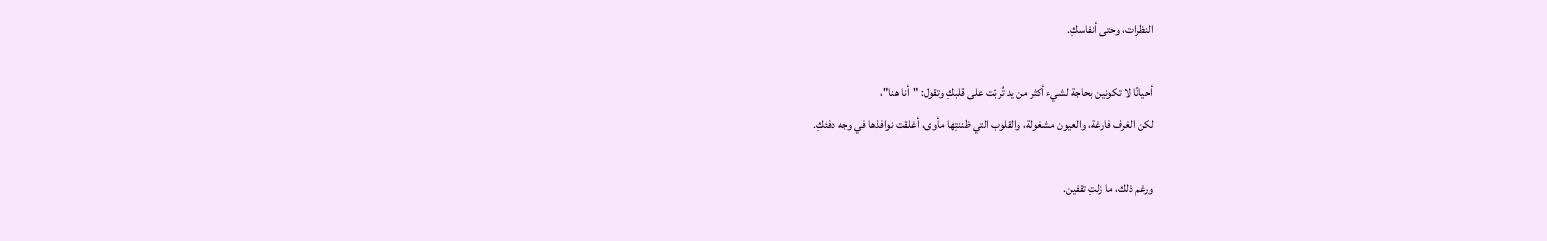النظرات، وحتى أنفاسكِ.

أحيانًا لا تكونين بحاجة لشيء أكثر من يد تُربّت على قلبكِ وتقول: "أنا هنا"،
لكن الغرف فارغة، والعيون مشغولة، والقلوب التي ظننتِها مأوى، أغلقت نوافذها في وجه دفئكِ.

ورغم ذلك، ما زلتِ تقفين.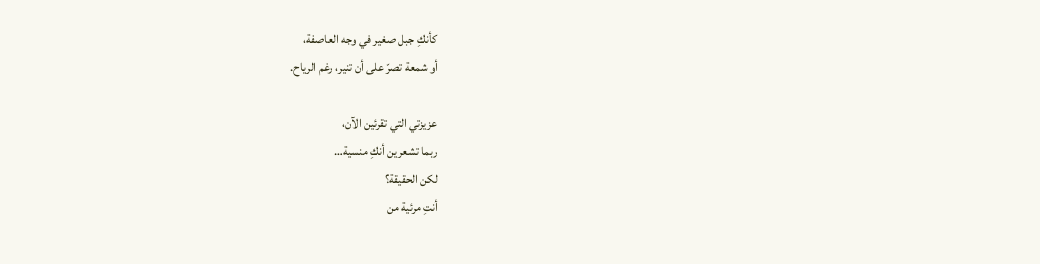كأنكِ جبل صغير في وجه العاصفة،
أو شمعة تصرّ على أن تنير، رغم الرياح.

عزيزتي التي تقرئين الآن،
ربما تشعرين أنكِ منسية…
لكن الحقيقة؟
أنتِ مرئية من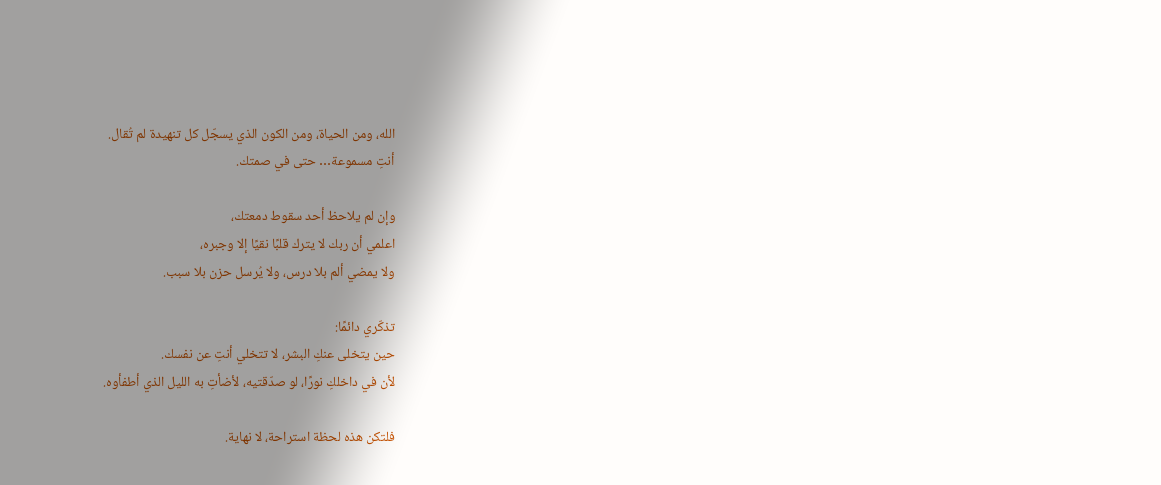الله، ومن الحياة، ومن الكون الذي يسجّل كل تنهيدة لم تُقال.
أنتِ مسموعة… حتى في صمتك.

وإن لم يلاحظ أحد سقوط دمعتك،
اعلمي أن ربك لا يترك قلبًا نقيًا إلا وجبره،
ولا يمضي ألم بلا درس، ولا يُرسل حزن بلا سبب.

تذكّري دائمًا:
حين يتخلى عنكِ البشر، لا تتخلي أنتِ عن نفسك.
لأن في داخلكِ نورًا، لو صدّقتيه، لأضأتِ به الليل الذي أطفأوه.

فلتكن هذه لحظة استراحة، لا نهاية.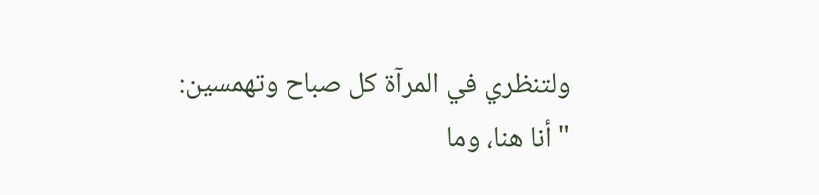ولتنظري في المرآة كل صباح وتهمسين:
"أنا هنا، وما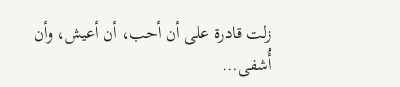زلت قادرة على أن أحب، أن أعيش، وأن أُشفى…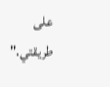على طريقتي."